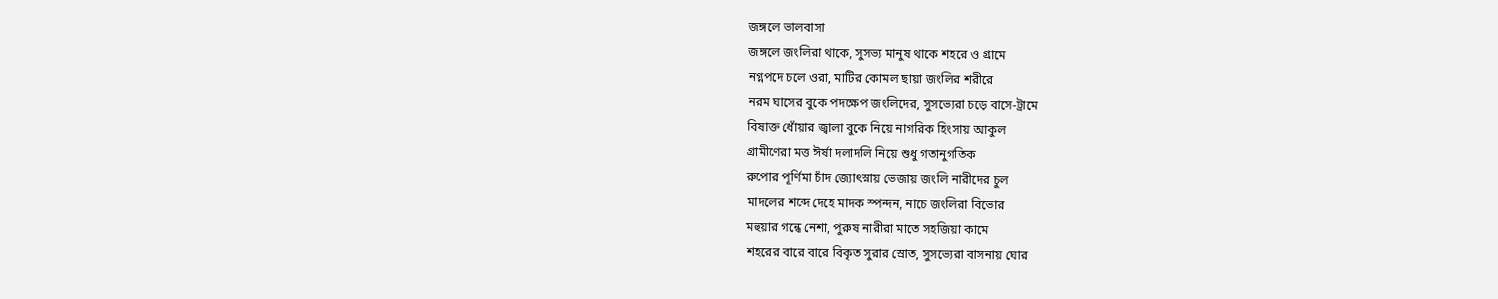জঙ্গলে ভালবাসা
জঙ্গলে জংলিরা থাকে, সুসভ্য মানুষ থাকে শহরে ও গ্রামে
নগ্নপদে চলে ওরা, মাটির কোমল ছায়া জংলির শরীরে
নরম ঘাসের বুকে পদক্ষেপ জংলিদের, সুসভ্যেরা চড়ে বাসে-ট্রামে
বিষাক্ত ধোঁয়ার জ্বালা বুকে নিয়ে নাগরিক হিংসায় আকুল
গ্রামীণেরা মত্ত ঈর্ষা দলাদলি নিয়ে শুধু গতানুগতিক
রুপোর পূর্ণিমা চাঁদ জ্যোৎস্নায় ভেজায় জংলি নারীদের চুল
মাদলের শব্দে দেহে মাদক স্পন্দন, নাচে জংলিরা বিভোর
মহুয়ার গন্ধে নেশা, পুরুষ নারীরা মাতে সহজিয়া কামে
শহরের বারে বারে বিকৃত সুরার স্রোত, সুসভ্যেরা বাসনায় ঘোর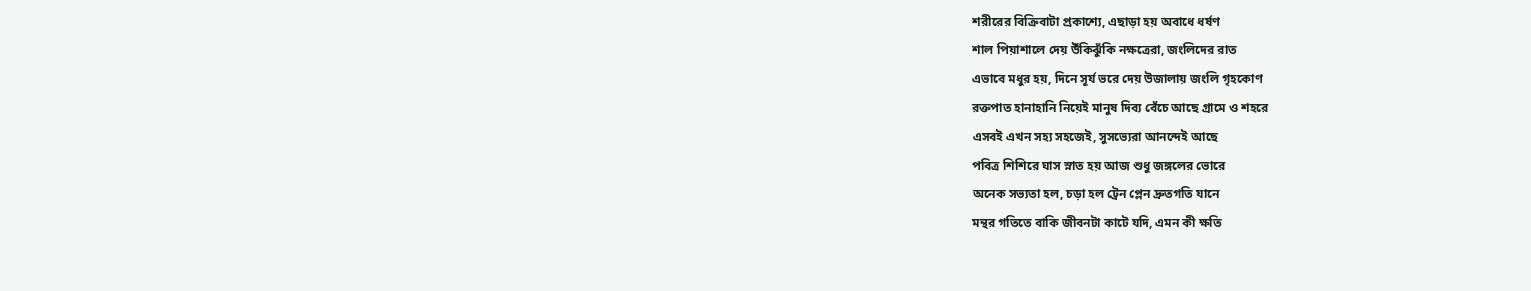শরীরের বিক্রিবাটা প্রকাশ্যে, এছাড়া হয় অবাধে ধর্ষণ
শাল পিয়াশালে দেয় উঁকিঝুঁকি নক্ষত্রেরা, জংলিদের রাত
এভাবে মধুর হয়, দিনে সূর্য ভরে দেয় উজালায় জংলি গৃহকোণ
রক্তপাত হানাহানি নিয়েই মানুষ দিব্য বেঁচে আছে গ্রামে ও শহরে
এসবই এখন সহ্য সহজেই, সুসভ্যেরা আনন্দেই আছে
পবিত্র শিশিরে ঘাস স্নাত হয় আজ শুধু জঙ্গলের ভোরে
অনেক সভ্যতা হল, চড়া হল ট্রেন প্লেন দ্রুতগতি যানে
মন্থর গতিতে বাকি জীবনটা কাটে যদি, এমন কী ক্ষতি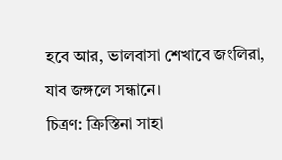হবে আর, ভালবাসা শেখাবে জংলিরা, যাব জঙ্গলে সন্ধানে।
চিত্রণ: ক্রিস্তিনা সাহা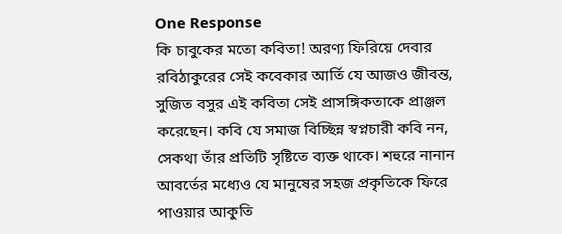One Response
কি চাবুকের মতো কবিতা! অরণ্য ফিরিয়ে দেবার রবিঠাকুরের সেই কবেকার আর্তি যে আজও জীবন্ত, সুজিত বসুর এই কবিতা সেই প্রাসঙ্গিকতাকে প্রাঞ্জল করেছেন। কবি যে সমাজ বিচ্ছিন্ন স্বপ্নচারী কবি নন, সেকথা তাঁর প্রতিটি সৃষ্টিতে ব্যক্ত থাকে। শহুরে নানান আবর্তের মধ্যেও যে মানুষের সহজ প্রকৃতিকে ফিরে পাওয়ার আকুতি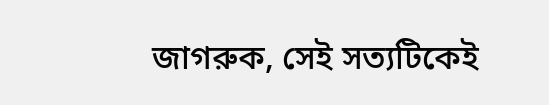জাগরুক, সেই সত্যটিকেই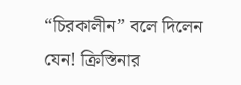“চিরকালীন” বলে দিলেন যেন! ক্রিস্তিনার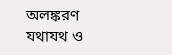অলঙ্করণ যথাযথ ও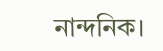নান্দনিক।